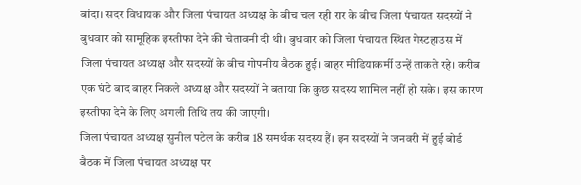बांदा। सदर विधायक और जिला पंचायत अध्यक्ष के बीच चल रही रार के बीच जिला पंचायत सदस्यों ने बुधवार को सामूहिक इस्तीफा देने की चेतावनी दी थी। बुधवार को जिला पंचायत स्थित गेस्टहाउस में जिला पंचायत अध्यक्ष और सदस्यों के बीच गोपनीय बैठक हुई। बाहर मीडियाकर्मी उन्हें ताकते रहे। करीब एक घंटे बाद बाहर निकले अध्यक्ष और सदस्यों ने बताया कि कुछ सदस्य शामिल नहीं हो सके। इस कारण इस्तीफा देने के लिए अगली तिथि तय की जाएगी।
जिला पंचायत अध्यक्ष सुनील पटेल के करीब 18 समर्थक सदस्य हैं। इन सदस्यों ने जनवरी में हुई बोर्ड बैठक में जिला पंचायत अध्यक्ष पर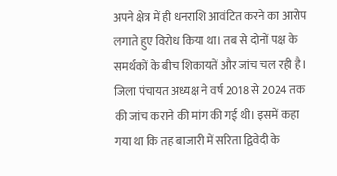अपने क्षेत्र में ही धनराशि आवंटित करने का आरोप लगाते हुए विरोध किया था। तब से दोनों पक्ष के समर्थकों के बीच शिकायतें और जांच चल रही है। जिला पंचायत अध्यक्ष ने वर्ष 2018 से 2024 तक की जांच कराने की मांग की गई थी। इसमें कहा गया था कि तह बाजारी में सरिता द्विवेदी के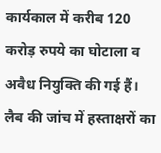कार्यकाल में करीब 120 करोड़ रुपये का घोटाला व अवैध नियुक्ति की गई हैं।
लैब की जांच में हस्ताक्षरों का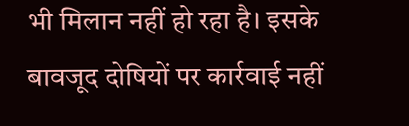भी मिलान नहीं हो रहा है। इसके बावजूद दोषियों पर कार्रवाई नहीं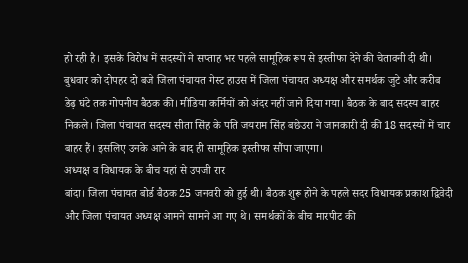हो रही है। इसके विरोध में सदस्यों ने सप्ताह भर पहले सामूहिक रूप से इस्तीफा देने की चेतावनी दी थी। बुधवार को दोपहर दो बजे जिला पंचायत गेस्ट हाउस में जिला पंचायत अध्यक्ष और समर्थक जुटे और करीब डेढ़ घंटे तक गोपनीय बैठक की। मीडिया कर्मियों को अंदर नहीं जाने दिया गया। बैठक के बाद सदस्य बाहर निकले। जिला पंचायत सदस्य सीता सिंह के पति जयराम सिंह बछेउरा ने जानकारी दी की 18 सदस्यों में चार बाहर हैं। इसलिए उनके आने के बाद ही सामूहिक इस्तीफा सौंपा जाएगा।
अध्यक्ष व विधायक के बीच यहां से उपजी रार
बांदा। जिला पंचायत बोर्ड बैठक 25 जनवरी को हुई थी। बैठक शुरू होने के पहले सदर विधायक प्रकाश द्विवेदी और जिला पंचायत अध्यक्ष आमने सामने आ गए थे। समर्थकों के बीच मारपीट की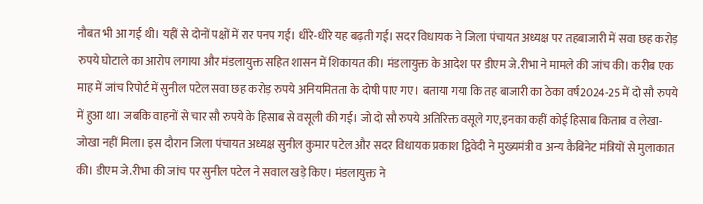नौबत भी आ गई थी। यहीं से दोनों पक्षों में रार पनप गई। धीरे-धीरे यह बढ़ती गई। सदर विधायक ने जिला पंचायत अध्यक्ष पर तहबाजारी में सवा छह करोड़ रुपये घोटाले का आरोप लगाया और मंडलायुक्त सहित शासन में शिकायत की। मंडलायुक्त के आदेश पर डीएम जे.रीभा ने मामले की जांच की। करीब एक माह में जांच रिपोर्ट में सुनील पटेल सवा छह करोड़ रुपये अनियमितता के दोषी पाए गए। बताया गया कि तह बाजारी का ठेका वर्ष2024-25 में दो सौ रुपये में हुआ था। जबकि वाहनों से चार सौ रुपये के हिसाब से वसूली की गई। जो दो सौ रुपये अतिरिक्त वसूले गए,इनका कहीं कोई हिसाब किताब व लेखा-जोखा नहीं मिला। इस दौरान जिला पंचायत अध्यक्ष सुनील कुमार पटेल और सदर विधायक प्रकाश द्विवेदी ने मुख्यमंत्री व अन्य कैबिनेट मंत्रियों से मुलाकात की। डीएम जे.रीभा की जांच पर सुनील पटेल ने सवाल खड़े किए। मंडलायुक्त ने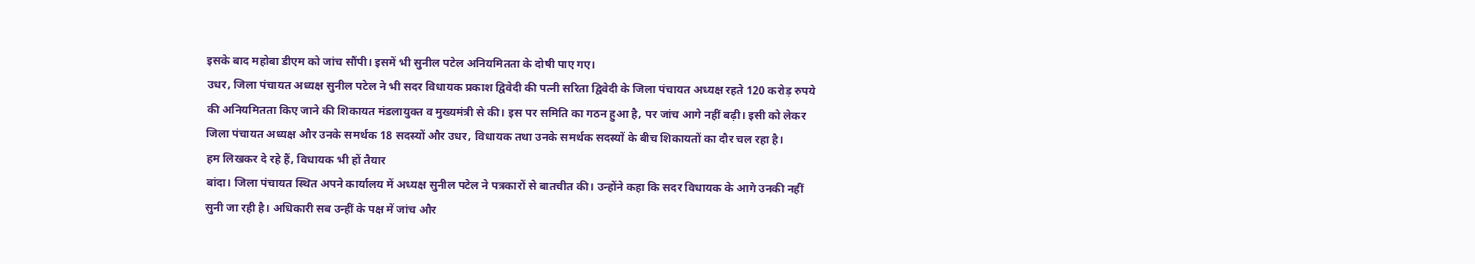इसके बाद महोबा डीएम को जांच सौंपी। इसमें भी सुनील पटेल अनियमितता के दोषी पाए गए।
उधर, जिला पंचायत अध्यक्ष सुनील पटेल ने भी सदर विधायक प्रकाश द्विवेदी की पत्नी सरिता द्विवेदी के जिला पंचायत अध्यक्ष रहते 120 करोड़ रुपये की अनियमितता किए जाने की शिकायत मंडलायुक्त व मुख्यमंत्री से की। इस पर समिति का गठन हुआ है, पर जांच आगे नहीं बढ़ी। इसी को लेकर जिला पंचायत अध्यक्ष और उनके समर्थक 18 सदस्यों और उधर, विधायक तथा उनके समर्थक सदस्यों के बीच शिकायतों का दौर चल रहा है।
हम लिखकर दे रहे हैं, विधायक भी हों तैयार
बांदा। जिला पंचायत स्थित अपने कार्यालय में अध्यक्ष सुनील पटेल ने पत्रकारों से बातचीत की। उन्होंने कहा कि सदर विधायक के आगे उनकी नहीं सुनी जा रही है। अधिकारी सब उन्हीं के पक्ष में जांच और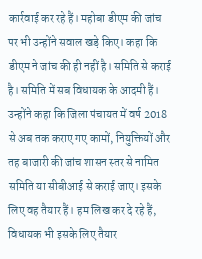कार्रवाई कर रहे हैं। महोबा डीएम की जांच पर भी उन्होंने सवाल खड़े किए। कहा कि डीएम ने जांच की ही नहीं है। समिति से कराई है। समिति में सब विधायक के आदमी हैं। उन्होंने कहा कि जिला पंचायत में वर्ष 2018 से अब तक कराए गए कामों, नियुक्तियों और तह बाजारी की जांच शासन स्तर से नामित समिति या सीबीआई से कराई जाए। इसके लिए वह तैयार हैं। हम लिख कर दे रहे हैं, विधायक भी इसके लिए तैयार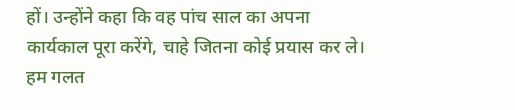हों। उन्होंने कहा कि वह पांच साल का अपना कार्यकाल पूरा करेंगे, चाहे जितना कोई प्रयास कर ले। हम गलत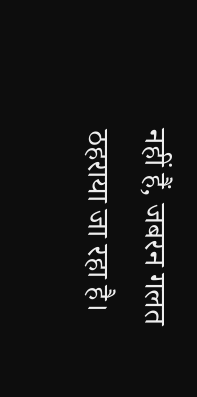नहीं हैं, जबरन गलत ठहराया जा रहा है।